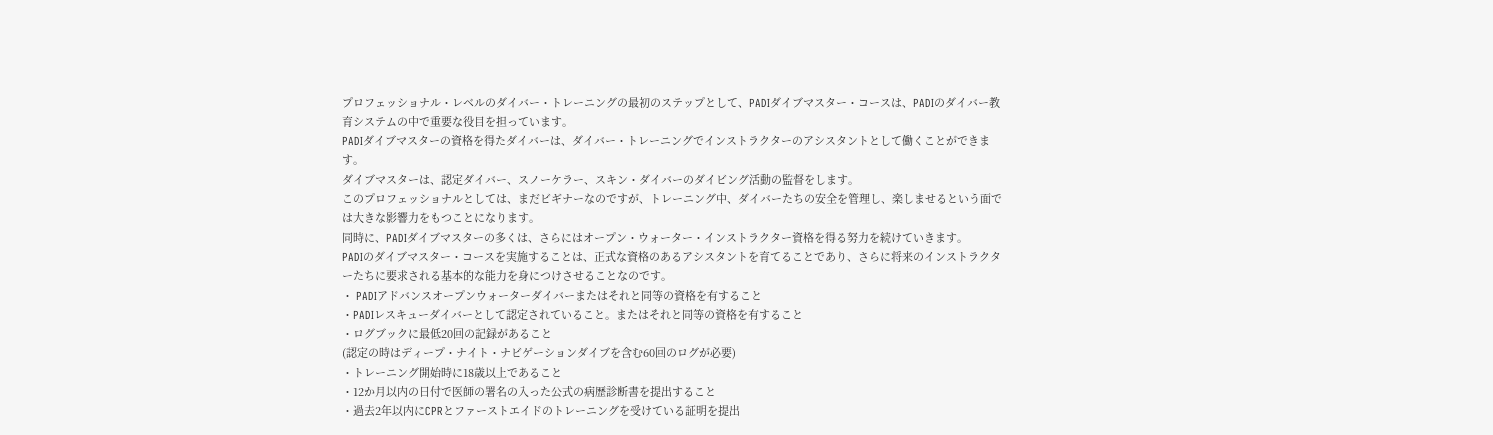プロフェッショナル・レベルのダイバー・トレーニングの最初のステップとして、PADIダイブマスター・コースは、PADIのダイバー教育システムの中で重要な役目を担っています。
PADIダイブマスターの資格を得たダイバーは、ダイバー・トレーニングでインストラクターのアシスタントとして働くことができます。
ダイブマスターは、認定ダイバー、スノーケラー、スキン・ダイバーのダイビング活動の監督をします。
このプロフェッショナルとしては、まだビギナーなのですが、トレーニング中、ダイバーたちの安全を管理し、楽しませるという面では大きな影響力をもつことになります。
同時に、PADIダイブマスターの多くは、さらにはオープン・ウォーター・インストラクター資格を得る努力を続けていきます。
PADIのダイブマスター・コースを実施することは、正式な資格のあるアシスタントを育てることであり、さらに将来のインストラクターたちに要求される基本的な能力を身につけさせることなのです。
・ PADIアドバンスオープンウォーターダイバーまたはそれと同等の資格を有すること
・PADIレスキューダイバーとして認定されていること。またはそれと同等の資格を有すること
・ログブックに最低20回の記録があること
(認定の時はディープ・ナイト・ナビゲーションダイブを含む60回のログが必要)
・トレーニング開始時に18歳以上であること
・12か月以内の日付で医師の署名の入った公式の病歴診断書を提出すること
・過去2年以内にCPRとファーストエイドのトレーニングを受けている証明を提出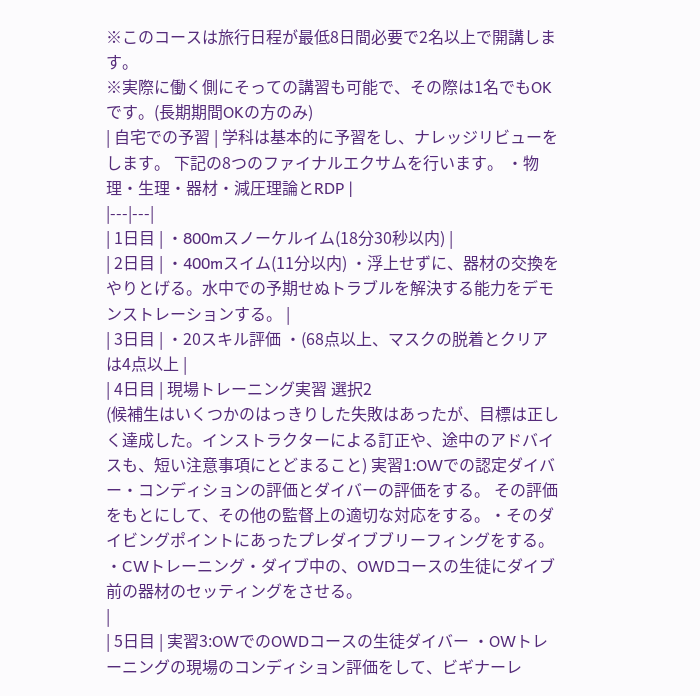※このコースは旅行日程が最低8日間必要で2名以上で開講します。
※実際に働く側にそっての講習も可能で、その際は1名でもOKです。(長期期間OKの方のみ)
| 自宅での予習 | 学科は基本的に予習をし、ナレッジリビューをします。 下記の8つのファイナルエクサムを行います。 ・物理・生理・器材・減圧理論とRDP |
|---|---|
| 1日目 | ・800mスノーケルイム(18分30秒以内) |
| 2日目 | ・400mスイム(11分以内) ・浮上せずに、器材の交換をやりとげる。水中での予期せぬトラブルを解決する能力をデモンストレーションする。 |
| 3日目 | ・20スキル評価 ・(68点以上、マスクの脱着とクリアは4点以上 |
| 4日目 | 現場トレーニング実習 選択2
(候補生はいくつかのはっきりした失敗はあったが、目標は正しく達成した。インストラクターによる訂正や、途中のアドバイスも、短い注意事項にとどまること) 実習1:OWでの認定ダイバー・コンディションの評価とダイバーの評価をする。 その評価をもとにして、その他の監督上の適切な対応をする。・そのダイビングポイントにあったプレダイブブリーフィングをする。 ・CWトレーニング・ダイブ中の、OWDコースの生徒にダイブ前の器材のセッティングをさせる。
|
| 5日目 | 実習3:OWでのOWDコースの生徒ダイバー ・OWトレーニングの現場のコンディション評価をして、ビギナーレ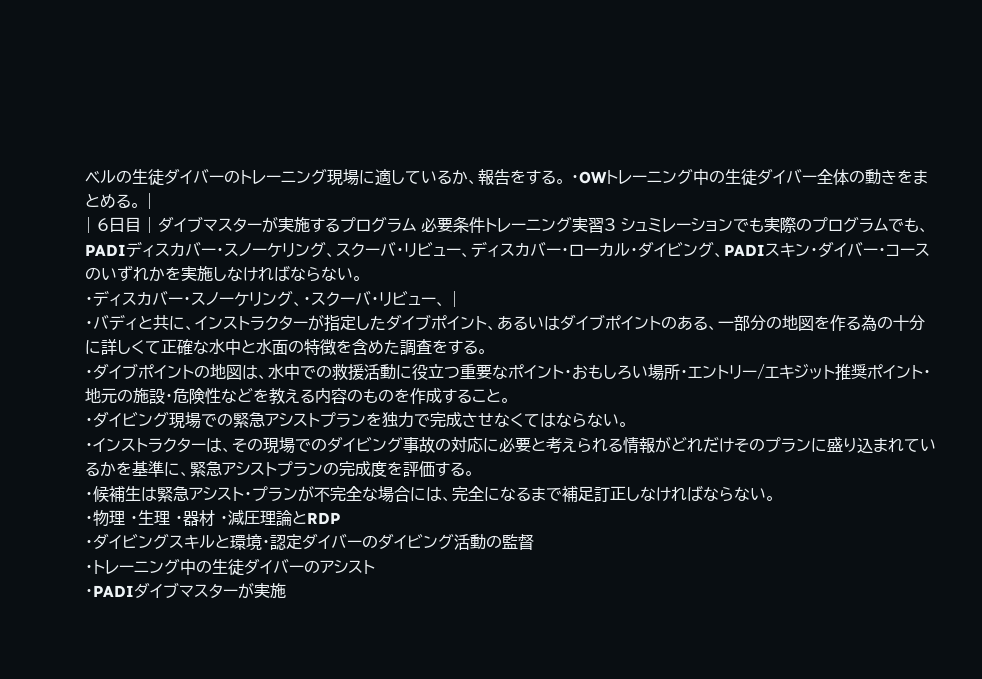ベルの生徒ダイバーのトレーニング現場に適しているか、報告をする。 ・OWトレーニング中の生徒ダイバー全体の動きをまとめる。 |
| 6日目 | ダイブマスターが実施するプログラム 必要条件トレーニング実習3 シュミレーションでも実際のプログラムでも、PADIディスカバー・スノーケリング、スクーバ・リビュー、ディスカバー・ローカル・ダイビング、PADIスキン・ダイバー・コースのいずれかを実施しなければならない。
・ディスカバー・スノーケリング、・スクーバ・リビュー、 |
・バディと共に、インストラクターが指定したダイブポイント、あるいはダイブポイントのある、一部分の地図を作る為の十分に詳しくて正確な水中と水面の特徴を含めた調査をする。
・ダイブポイントの地図は、水中での救援活動に役立つ重要なポイント・おもしろい場所・エントリー/エキジット推奨ポイント・地元の施設・危険性などを教える内容のものを作成すること。
・ダイビング現場での緊急アシストプランを独力で完成させなくてはならない。
・インストラクターは、その現場でのダイビング事故の対応に必要と考えられる情報がどれだけそのプランに盛り込まれているかを基準に、緊急アシストプランの完成度を評価する。
・候補生は緊急アシスト・プランが不完全な場合には、完全になるまで補足訂正しなければならない。
・物理 ・生理 ・器材 ・減圧理論とRDP
・ダイビングスキルと環境・認定ダイバーのダイビング活動の監督
・トレーニング中の生徒ダイバーのアシスト
・PADIダイブマスターが実施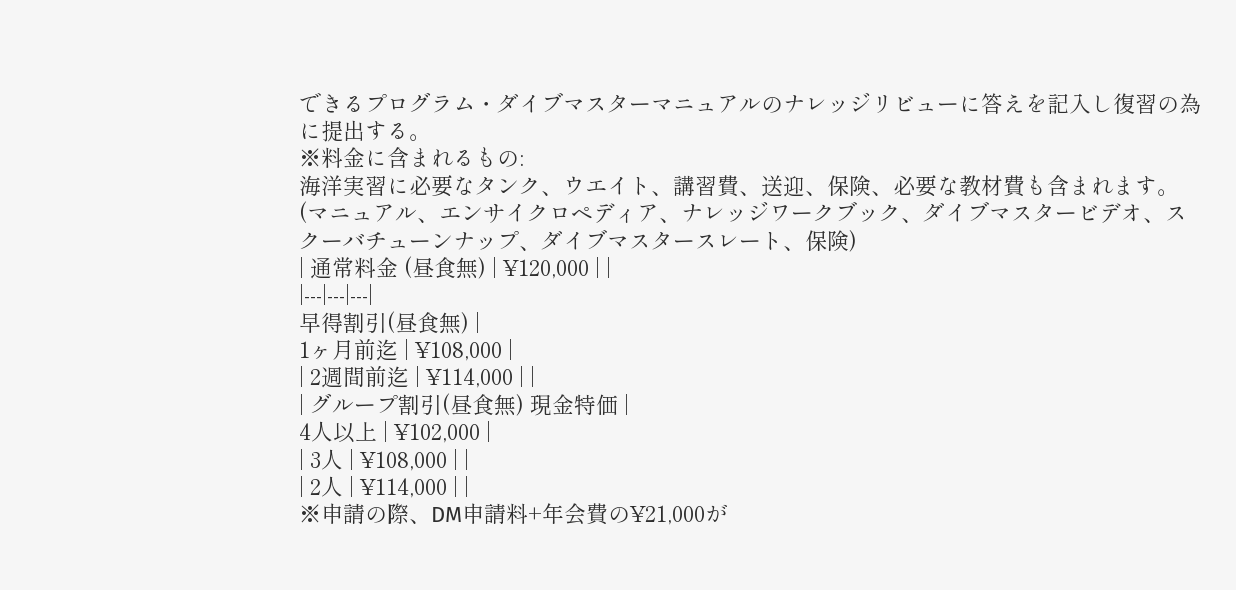できるプログラム・ダイブマスターマニュアルのナレッジリビューに答えを記入し復習の為に提出する。
※料金に含まれるもの:
海洋実習に必要なタンク、ウエイト、講習費、送迎、保険、必要な教材費も含まれます。
(マニュアル、エンサイクロペディア、ナレッジワークブック、ダイブマスタービデオ、スクーバチューンナップ、ダイブマスタースレート、保険)
| 通常料金 (昼食無) | ¥120,000 | |
|---|---|---|
早得割引(昼食無) |
1ヶ月前迄 | ¥108,000 |
| 2週間前迄 | ¥114,000 | |
| グループ割引(昼食無) 現金特価 |
4人以上 | ¥102,000 |
| 3人 | ¥108,000 | |
| 2人 | ¥114,000 | |
※申請の際、DM申請料+年会費の¥21,000が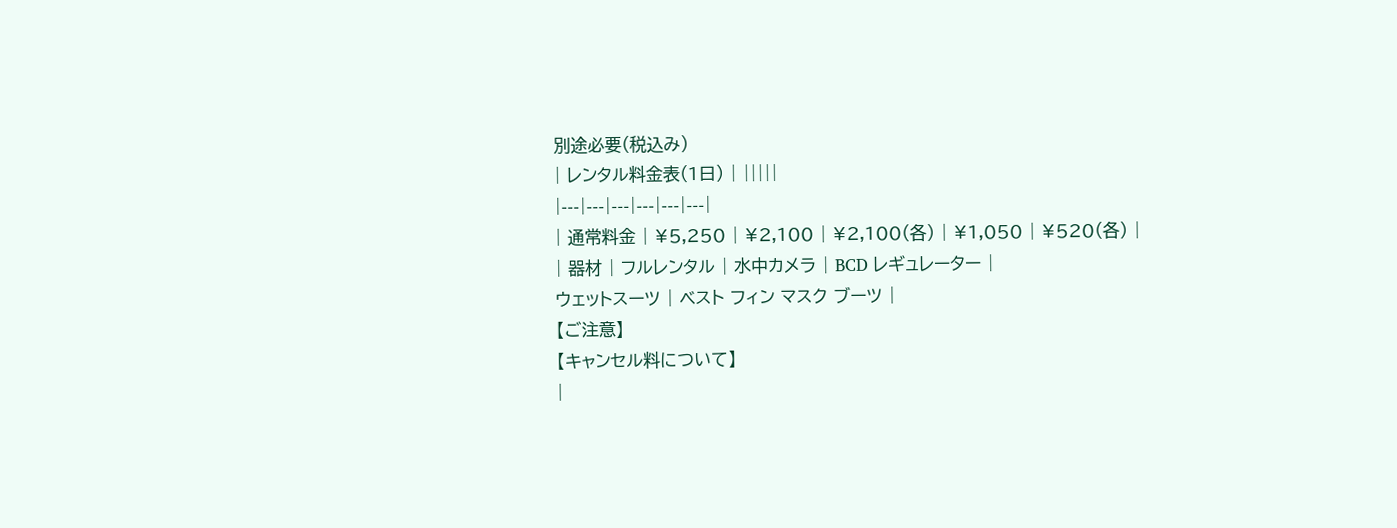別途必要(税込み)
| レンタル料金表(1日) | |||||
|---|---|---|---|---|---|
| 通常料金 | ¥5,250 | ¥2,100 | ¥2,100(各) | ¥1,050 | ¥520(各) |
| 器材 | フルレンタル | 水中カメラ | BCD レギュレーター |
ウェットスーツ | ベスト フィン マスク ブーツ |
【ご注意】
【キャンセル料について】
|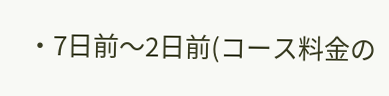・7日前〜2日前(コース料金の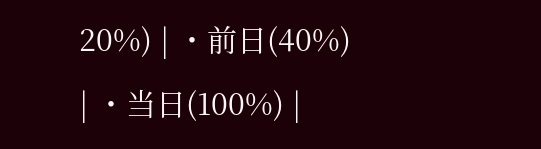20%) | ・前日(40%) | ・当日(100%) |